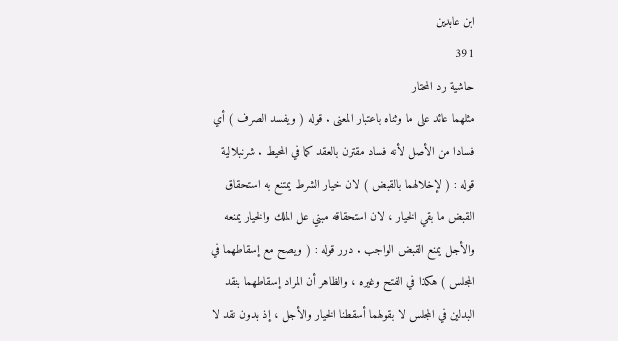ابن عابدين
391
حاشية رد المحتار
مثلهما عائد على ما وثناه باعتبار المعنى . قوله ( ويفسد الصرف ) أي فسادا من الأصل لأنه فساد مقترن بالعقد كما في المحيط . شرنبلالية قوله : ( لإخلالهما بالقبض ) لان خيار الشرط يمتنع به استحقاق القبض ما بقي الخيار ، لان استحقاقه مبني عل الملك والخيار يمنعه والأجل يمنع القبض الواجب . درر قوله : ( ويصح مع إسقاطهما في المجلس ) هكذا في الفتح وغيره ، والظاهر أن المراد إسقاطهما بنقد البدلين في المجلس لا بقولهما أسقطنا الخيار والأجل ، إذ بدون نقد لا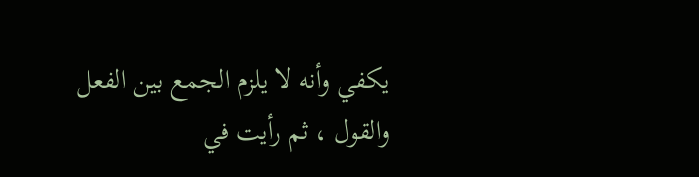يكفي وأنه لا يلزم الجمع بين الفعل والقول ، ثم رأيت في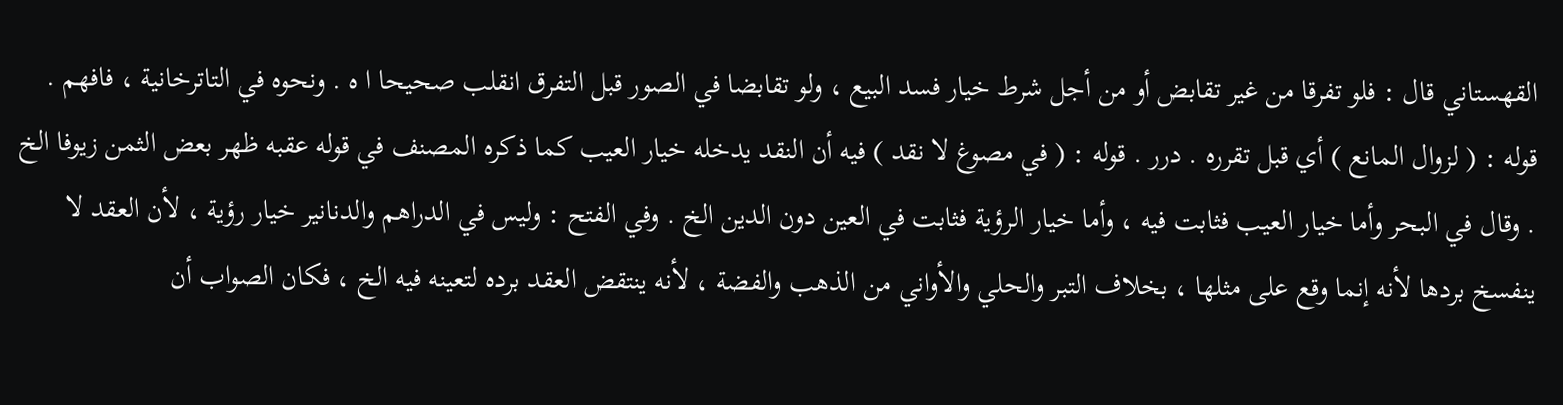القهستاني قال : فلو تفرقا من غير تقابض أو من أجل شرط خيار فسد البيع ، ولو تقابضا في الصور قبل التفرق انقلب صحيحا ا ه . ونحوه في التاترخانية ، فافهم . قوله : ( لزوال المانع ) أي قبل تقرره . درر . قوله : ( في مصوغ لا نقد ) فيه أن النقد يدخله خيار العيب كما ذكره المصنف في قوله عقبه ظهر بعض الثمن زيوفا الخ . وقال في البحر وأما خيار العيب فثابت فيه ، وأما خيار الرؤية فثابت في العين دون الدين الخ . وفي الفتح : وليس في الدراهم والدنانير خيار رؤية ، لأن العقد لا ينفسخ بردها لأنه إنما وقع على مثلها ، بخلاف التبر والحلي والأواني من الذهب والفضة ، لأنه ينتقض العقد برده لتعينه فيه الخ ، فكان الصواب أن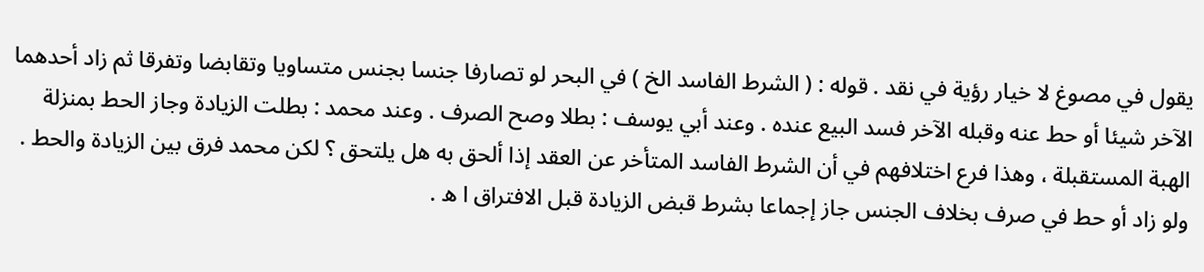يقول في مصوغ لا خيار رؤية في نقد . قوله : ( الشرط الفاسد الخ ) في البحر لو تصارفا جنسا بجنس متساويا وتقابضا وتفرقا ثم زاد أحدهما الآخر شيئا أو حط عنه وقبله الآخر فسد البيع عنده . وعند أبي يوسف : بطلا وصح الصرف . وعند محمد : بطلت الزيادة وجاز الحط بمنزلة الهبة المستقبلة ، وهذا فرع اختلافهم في أن الشرط الفاسد المتأخر عن العقد إذا ألحق به هل يلتحق ؟ لكن محمد فرق بين الزيادة والحط . ولو زاد أو حط في صرف بخلاف الجنس جاز إجماعا بشرط قبض الزيادة قبل الافتراق ا ه .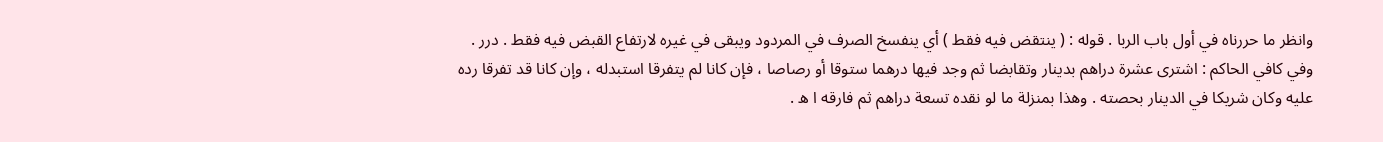وانظر ما حررناه في أول باب الربا . قوله : ( ينتقض فيه فقط ) أي ينفسخ الصرف في المردود ويبقى في غيره لارتفاع القبض فيه فقط . درر . وفي كافي الحاكم : اشترى عشرة دراهم بدينار وتقابضا ثم وجد فيها درهما ستوقا أو رصاصا ، فإن كانا لم يتفرقا استبدله ، وإن كانا قد تفرقا رده عليه وكان شريكا في الدينار بحصته . وهذا بمنزلة ما لو نقده تسعة دراهم ثم فارقه ا ه .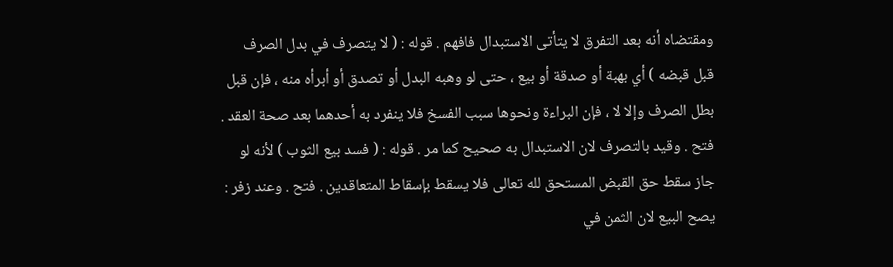ومقتضاه أنه بعد التفرق لا يتأتى الاستبدال فافهم . قوله : ( لا يتصرف في بدل الصرف قبل قبضه ) أي بهبة أو صدقة أو بيع ، حتى لو وهبه البدل أو تصدق أو أبرأه منه ، فإن قبل بطل الصرف وإلا لا ، فإن البراءة ونحوها سبب الفسخ فلا ينفرد به أحدهما بعد صحة العقد . فتح . وقيد بالتصرف لان الاستبدال به صحيح كما مر . قوله : ( فسد بيع الثوب ) لأنه لو جاز سقط حق القبض المستحق لله تعالى فلا يسقط بإسقاط المتعاقدين . فتح . وعند زفر : يصح البيع لان الثمن في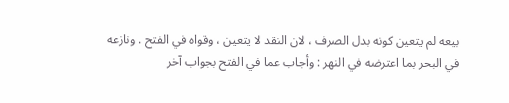بيعه لم يتعين كونه بدل الصرف ، لان النقد لا يتعين ، وقواه في الفتح . ونازعه في البحر بما اعترضه في النهر : وأجاب عما في الفتح بجواب آخر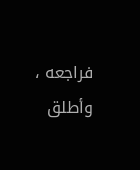فراجعه ، وأطلق